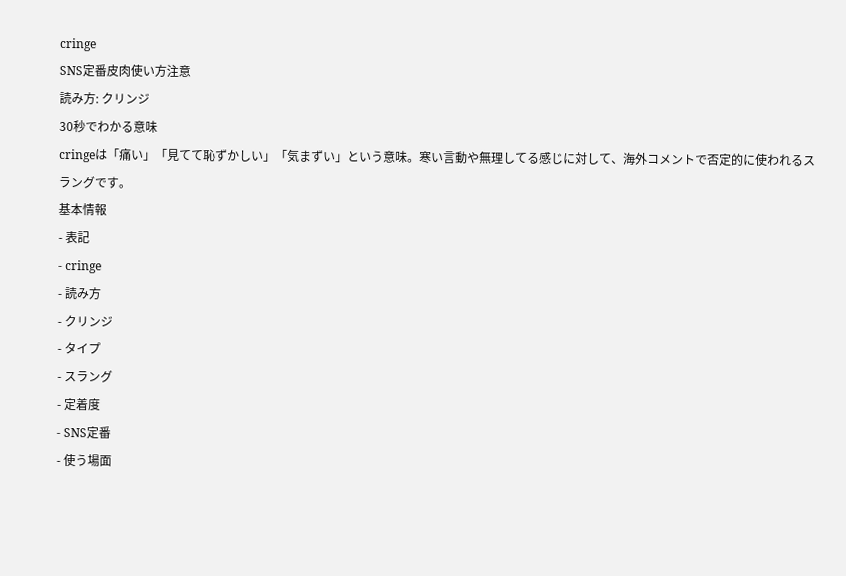cringe
SNS定番皮肉使い方注意
読み方: クリンジ
30秒でわかる意味
cringeは「痛い」「見てて恥ずかしい」「気まずい」という意味。寒い言動や無理してる感じに対して、海外コメントで否定的に使われるスラングです。
基本情報
- 表記
- cringe
- 読み方
- クリンジ
- タイプ
- スラング
- 定着度
- SNS定番
- 使う場面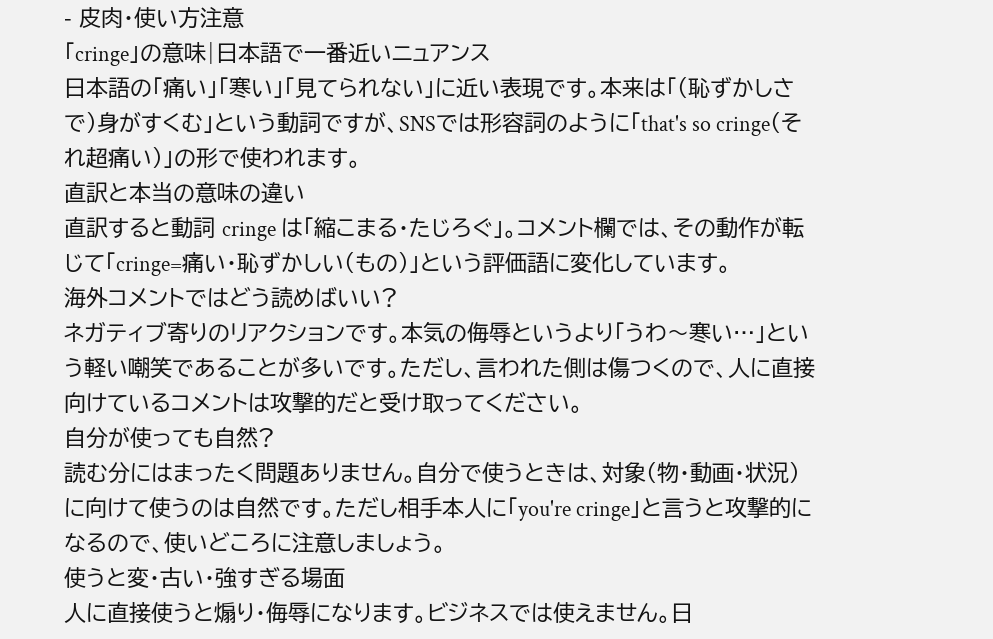- 皮肉・使い方注意
「cringe」の意味|日本語で一番近いニュアンス
日本語の「痛い」「寒い」「見てられない」に近い表現です。本来は「(恥ずかしさで)身がすくむ」という動詞ですが、SNSでは形容詞のように「that's so cringe(それ超痛い)」の形で使われます。
直訳と本当の意味の違い
直訳すると動詞 cringe は「縮こまる・たじろぐ」。コメント欄では、その動作が転じて「cringe=痛い・恥ずかしい(もの)」という評価語に変化しています。
海外コメントではどう読めばいい?
ネガティブ寄りのリアクションです。本気の侮辱というより「うわ〜寒い…」という軽い嘲笑であることが多いです。ただし、言われた側は傷つくので、人に直接向けているコメントは攻撃的だと受け取ってください。
自分が使っても自然?
読む分にはまったく問題ありません。自分で使うときは、対象(物・動画・状況)に向けて使うのは自然です。ただし相手本人に「you're cringe」と言うと攻撃的になるので、使いどころに注意しましょう。
使うと変・古い・強すぎる場面
人に直接使うと煽り・侮辱になります。ビジネスでは使えません。日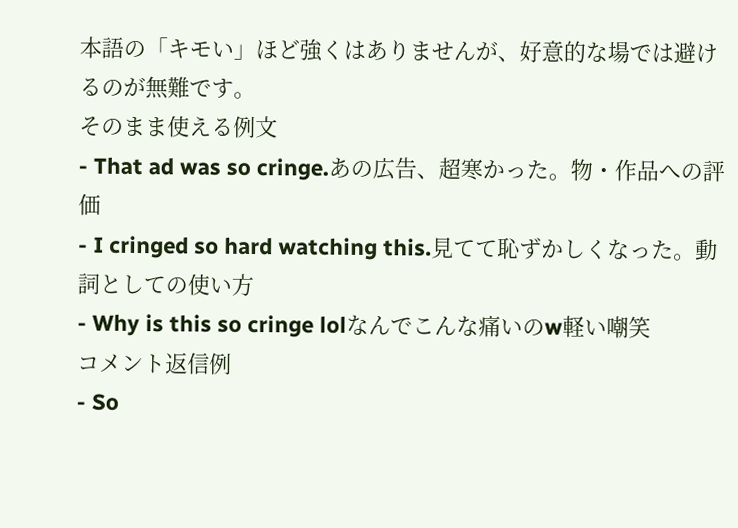本語の「キモい」ほど強くはありませんが、好意的な場では避けるのが無難です。
そのまま使える例文
- That ad was so cringe.あの広告、超寒かった。物・作品への評価
- I cringed so hard watching this.見てて恥ずかしくなった。動詞としての使い方
- Why is this so cringe lolなんでこんな痛いのw軽い嘲笑
コメント返信例
- So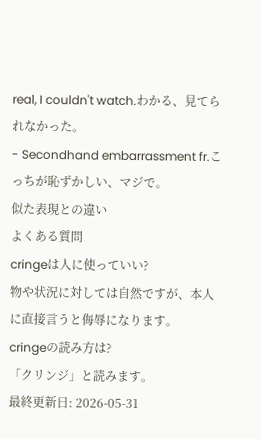real, I couldn't watch.わかる、見てられなかった。
- Secondhand embarrassment fr.こっちが恥ずかしい、マジで。
似た表現との違い
よくある質問
cringeは人に使っていい?
物や状況に対しては自然ですが、本人に直接言うと侮辱になります。
cringeの読み方は?
「クリンジ」と読みます。
最終更新日: 2026-05-31